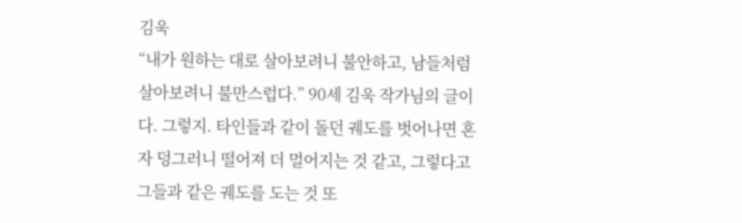김욱
“내가 원하는 대로 살아보려니 불안하고, 남들처럼 살아보려니 불만스럽다.” 90세 김욱 작가님의 글이다. 그렇지. 타인들과 같이 돌던 궤도를 벗어나면 혼자 덩그러니 떨어져 더 멀어지는 것 같고, 그렇다고 그들과 같은 궤도를 도는 것 또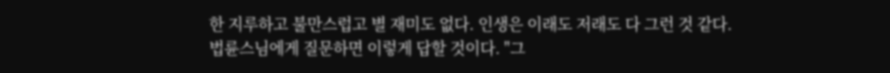한 지루하고 불만스럽고 별 재미도 없다. 인생은 이래도 저래도 다 그런 것 같다.
법륜스님에게 질문하면 이렇게 답할 것이다. "그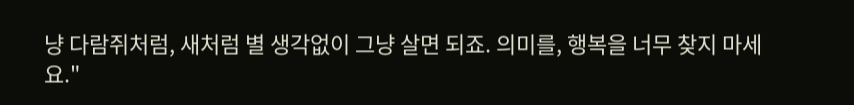냥 다람쥐처럼, 새처럼 별 생각없이 그냥 살면 되죠. 의미를, 행복을 너무 찾지 마세요."